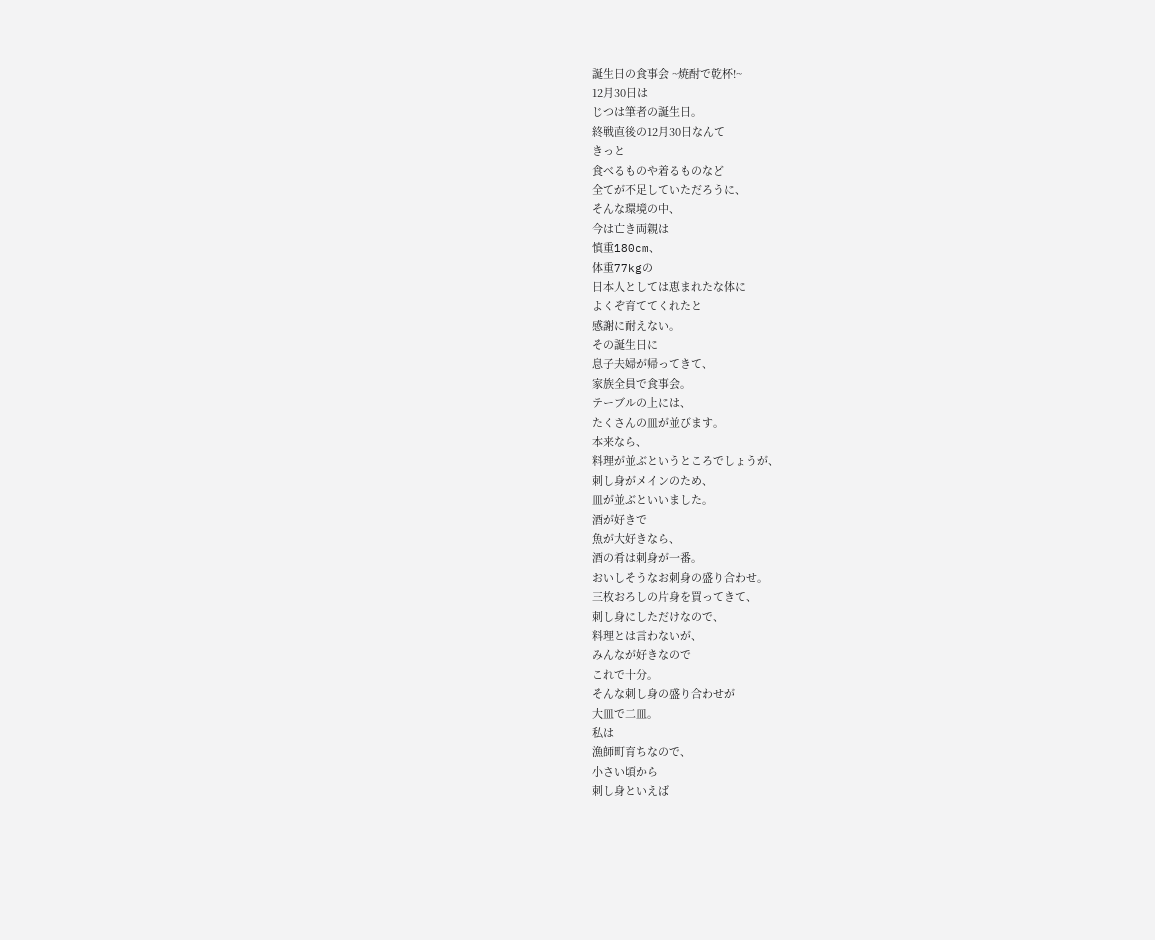誕生日の食事会 ~焼酎で乾杯!~
12月30日は
じつは筆者の誕生日。
終戦直後の12月30日なんて
きっと
食べるものや着るものなど
全てが不足していただろうに、
そんな環境の中、
今は亡き両親は
慎重180cm、
体重77kgの
日本人としては恵まれたな体に
よくぞ育ててくれたと
感謝に耐えない。
その誕生日に
息子夫婦が帰ってきて、
家族全員で食事会。
テーブルの上には、
たくさんの皿が並びます。
本来なら、
料理が並ぶというところでしょうが、
刺し身がメインのため、
皿が並ぶといいました。
酒が好きで
魚が大好きなら、
酒の肴は刺身が一番。
おいしそうなお刺身の盛り合わせ。
三枚おろしの片身を買ってきて、
刺し身にしただけなので、
料理とは言わないが、
みんなが好きなので
これで十分。
そんな刺し身の盛り合わせが
大皿で二皿。
私は
漁師町育ちなので、
小さい頃から
刺し身といえば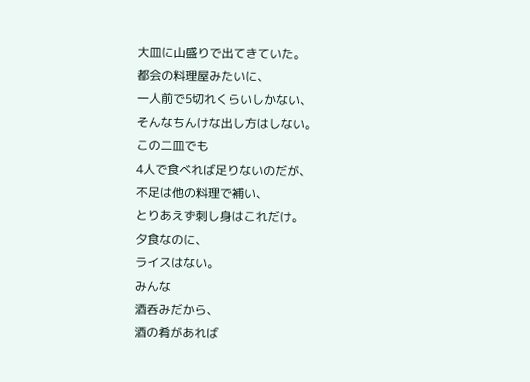大皿に山盛りで出てきていた。
都会の料理屋みたいに、
一人前で5切れくらいしかない、
そんなちんけな出し方はしない。
この二皿でも
4人で食べれば足りないのだが、
不足は他の料理で補い、
とりあえず刺し身はこれだけ。
夕食なのに、
ライスはない。
みんな
酒呑みだから、
酒の肴があれば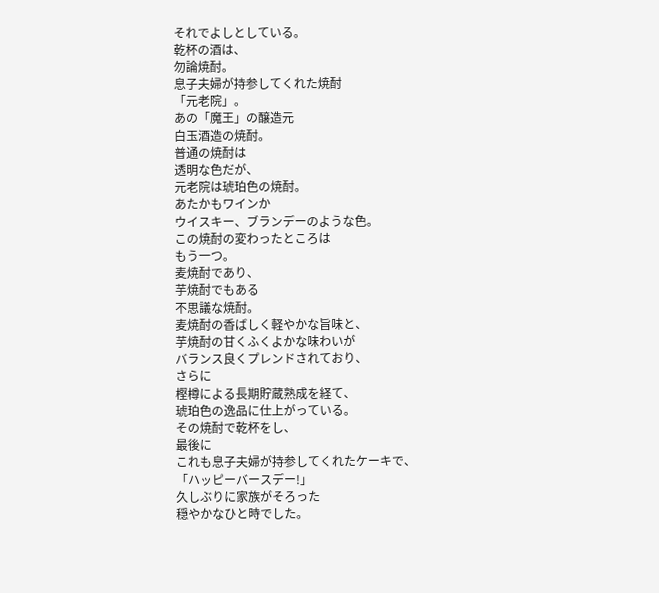それでよしとしている。
乾杯の酒は、
勿論焼酎。
息子夫婦が持参してくれた焼酎
「元老院」。
あの「魔王」の醸造元
白玉酒造の焼酎。
普通の焼酎は
透明な色だが、
元老院は琥珀色の焼酎。
あたかもワインか
ウイスキー、ブランデーのような色。
この焼酎の変わったところは
もう一つ。
麦焼酎であり、
芋焼酎でもある
不思議な焼酎。
麦焼酎の香ばしく軽やかな旨味と、
芋焼酎の甘くふくよかな味わいが
バランス良くプレンドされており、
さらに
樫樽による長期貯蔵熟成を経て、
琥珀色の逸品に仕上がっている。
その焼酎で乾杯をし、
最後に
これも息子夫婦が持参してくれたケーキで、
「ハッピーバースデー!」
久しぶりに家族がそろった
穏やかなひと時でした。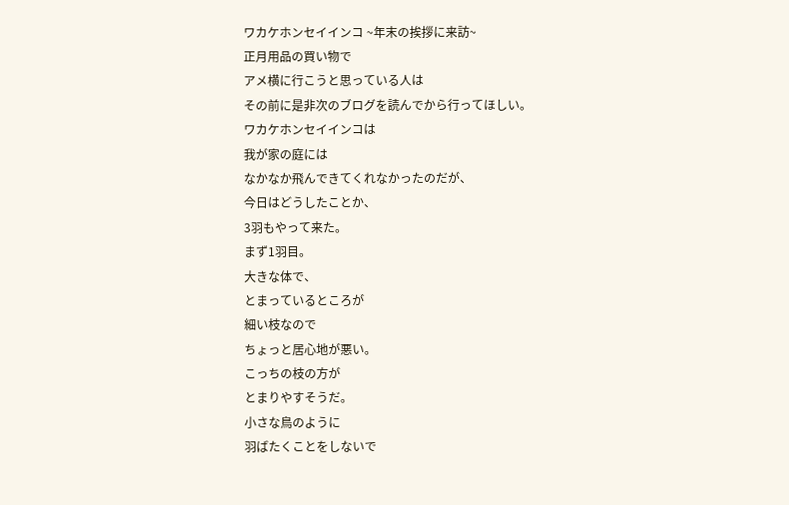ワカケホンセイインコ ~年末の挨拶に来訪~
正月用品の買い物で
アメ横に行こうと思っている人は
その前に是非次のブログを読んでから行ってほしい。
ワカケホンセイインコは
我が家の庭には
なかなか飛んできてくれなかったのだが、
今日はどうしたことか、
3羽もやって来た。
まず1羽目。
大きな体で、
とまっているところが
細い枝なので
ちょっと居心地が悪い。
こっちの枝の方が
とまりやすそうだ。
小さな鳥のように
羽ばたくことをしないで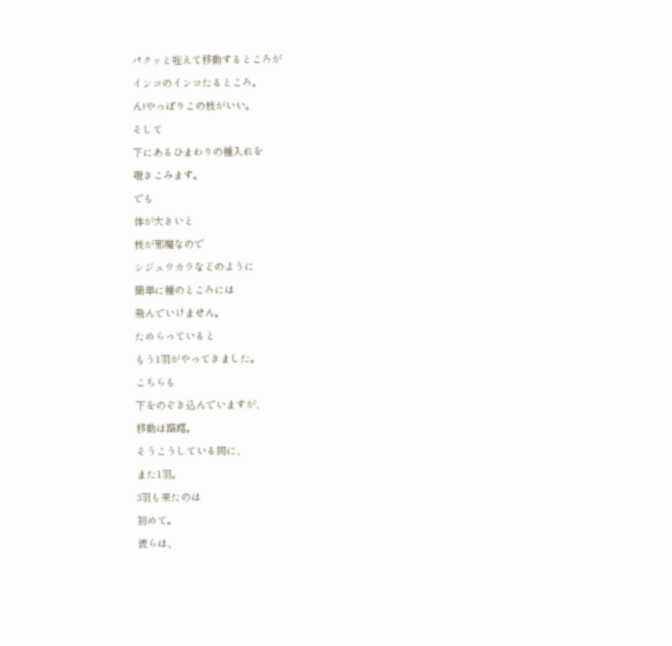パクッと咥えて移動するところが
インコのインコたるところ。
ん!やっぱりこの枝がいい。
そして
下にあるひまわりの種入れを
覗きこみます。
でも
体が大きいと
枝が邪魔なので
シジュウカラなどのように
簡単に種のところには
飛んでいけません。
ためらっていると
もう1羽がやってきました。
こちらも
下をのぞき込んでいますが、
移動は躊躇。
そうこうしている間に、
また1羽。
3羽も来たのは
初めて。
彼らは、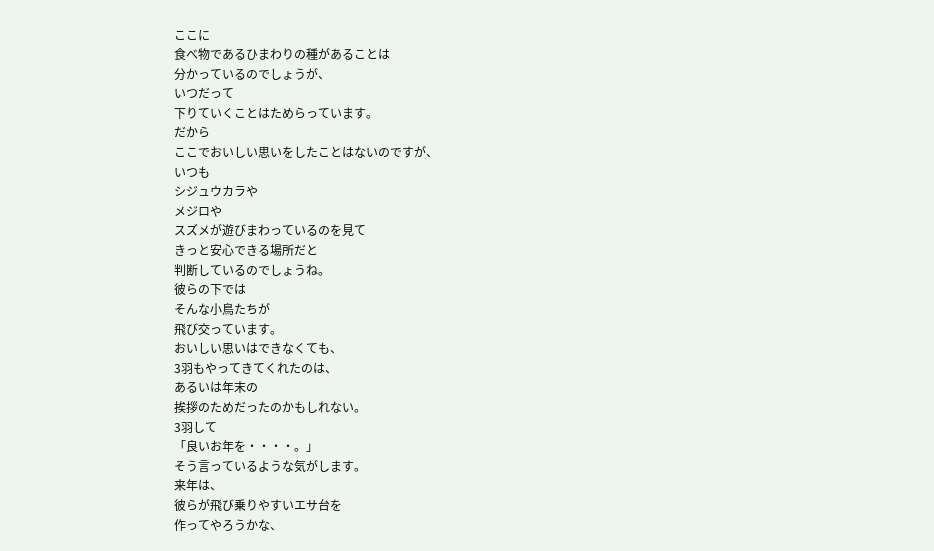ここに
食べ物であるひまわりの種があることは
分かっているのでしょうが、
いつだって
下りていくことはためらっています。
だから
ここでおいしい思いをしたことはないのですが、
いつも
シジュウカラや
メジロや
スズメが遊びまわっているのを見て
きっと安心できる場所だと
判断しているのでしょうね。
彼らの下では
そんな小鳥たちが
飛び交っています。
おいしい思いはできなくても、
3羽もやってきてくれたのは、
あるいは年末の
挨拶のためだったのかもしれない。
3羽して
「良いお年を・・・・。」
そう言っているような気がします。
来年は、
彼らが飛び乗りやすいエサ台を
作ってやろうかな、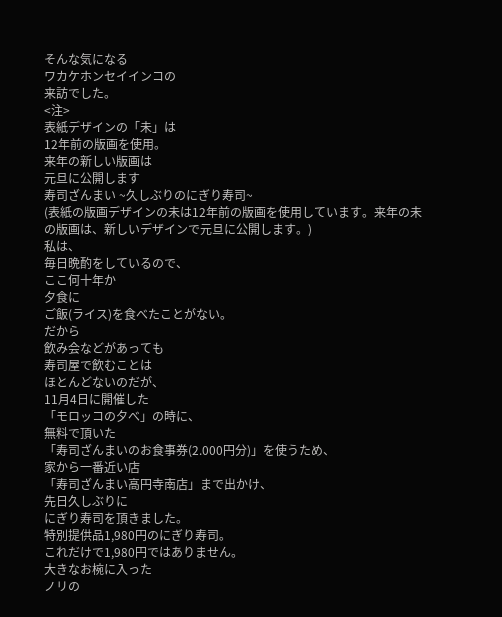そんな気になる
ワカケホンセイインコの
来訪でした。
<注>
表紙デザインの「未」は
12年前の版画を使用。
来年の新しい版画は
元旦に公開します
寿司ざんまい ~久しぶりのにぎり寿司~
(表紙の版画デザインの未は12年前の版画を使用しています。来年の未の版画は、新しいデザインで元旦に公開します。)
私は、
毎日晩酌をしているので、
ここ何十年か
夕食に
ご飯(ライス)を食べたことがない。
だから
飲み会などがあっても
寿司屋で飲むことは
ほとんどないのだが、
11月4日に開催した
「モロッコの夕べ」の時に、
無料で頂いた
「寿司ざんまいのお食事券(2.000円分)」を使うため、
家から一番近い店
「寿司ざんまい高円寺南店」まで出かけ、
先日久しぶりに
にぎり寿司を頂きました。
特別提供品1,980円のにぎり寿司。
これだけで1,980円ではありません。
大きなお椀に入った
ノリの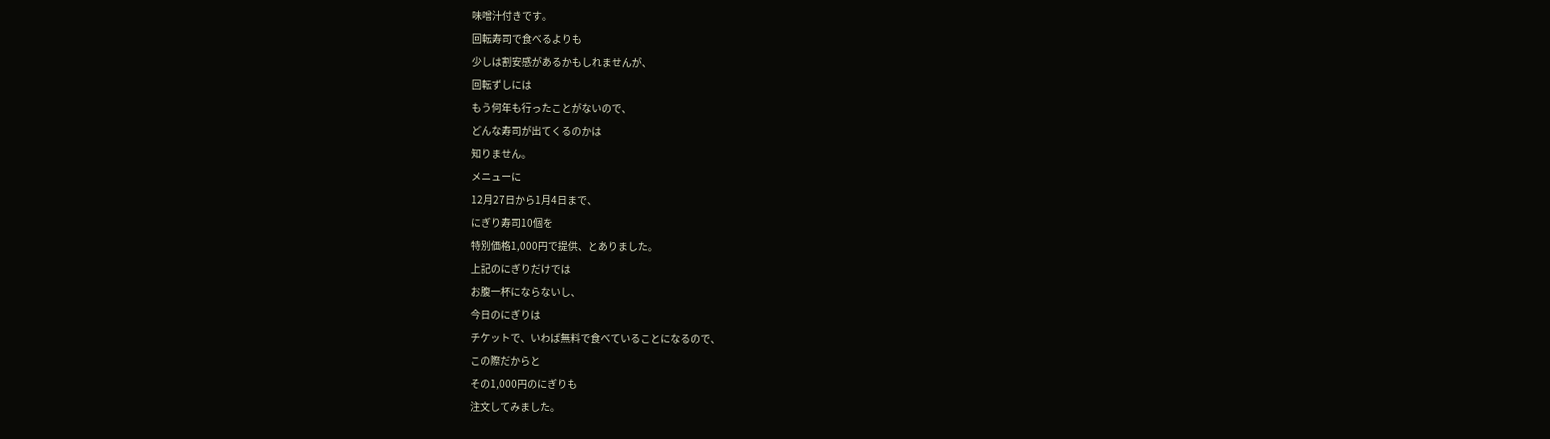味噌汁付きです。
回転寿司で食べるよりも
少しは割安感があるかもしれませんが、
回転ずしには
もう何年も行ったことがないので、
どんな寿司が出てくるのかは
知りません。
メニューに
12月27日から1月4日まで、
にぎり寿司10個を
特別価格1,000円で提供、とありました。
上記のにぎりだけでは
お腹一杯にならないし、
今日のにぎりは
チケットで、いわば無料で食べていることになるので、
この際だからと
その1,000円のにぎりも
注文してみました。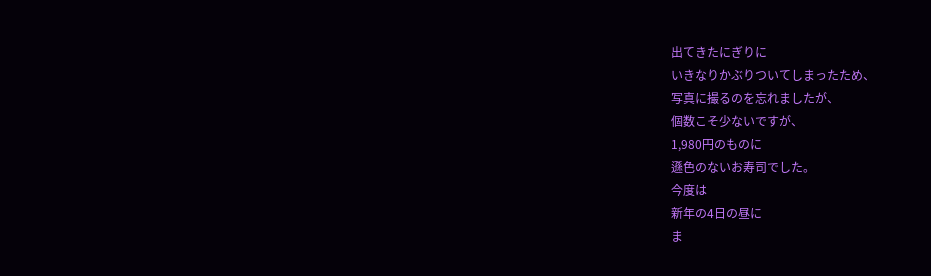出てきたにぎりに
いきなりかぶりついてしまったため、
写真に撮るのを忘れましたが、
個数こそ少ないですが、
1,980円のものに
遜色のないお寿司でした。
今度は
新年の4日の昼に
ま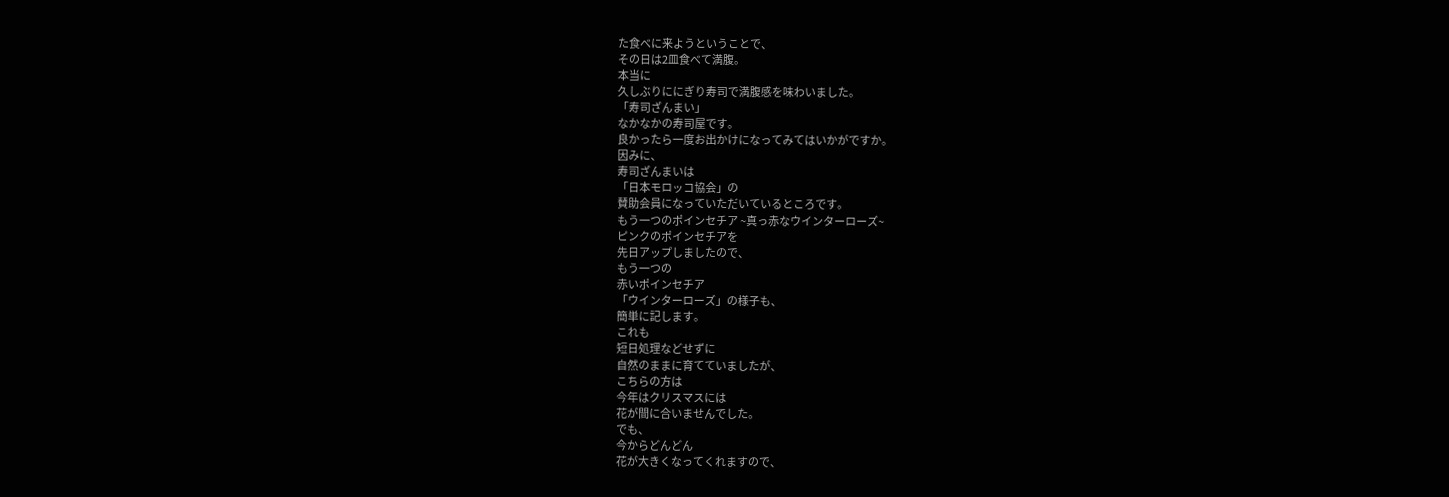た食べに来ようということで、
その日は2皿食べて満腹。
本当に
久しぶりににぎり寿司で満腹感を味わいました。
「寿司ざんまい」
なかなかの寿司屋です。
良かったら一度お出かけになってみてはいかがですか。
因みに、
寿司ざんまいは
「日本モロッコ協会」の
賛助会員になっていただいているところです。
もう一つのポインセチア ~真っ赤なウインターローズ~
ピンクのポインセチアを
先日アップしましたので、
もう一つの
赤いポインセチア
「ウインターローズ」の様子も、
簡単に記します。
これも
短日処理などせずに
自然のままに育てていましたが、
こちらの方は
今年はクリスマスには
花が間に合いませんでした。
でも、
今からどんどん
花が大きくなってくれますので、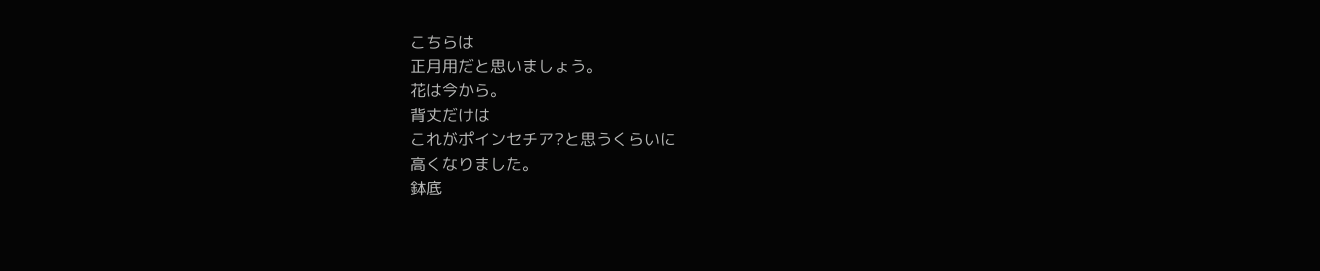こちらは
正月用だと思いましょう。
花は今から。
背丈だけは
これがポインセチア?と思うくらいに
高くなりました。
鉢底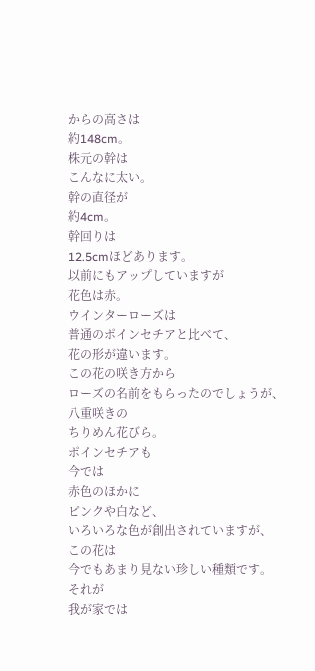からの高さは
約148cm。
株元の幹は
こんなに太い。
幹の直径が
約4cm。
幹回りは
12.5cmほどあります。
以前にもアップしていますが
花色は赤。
ウインターローズは
普通のポインセチアと比べて、
花の形が違います。
この花の咲き方から
ローズの名前をもらったのでしょうが、
八重咲きの
ちりめん花びら。
ポインセチアも
今では
赤色のほかに
ピンクや白など、
いろいろな色が創出されていますが、
この花は
今でもあまり見ない珍しい種類です。
それが
我が家では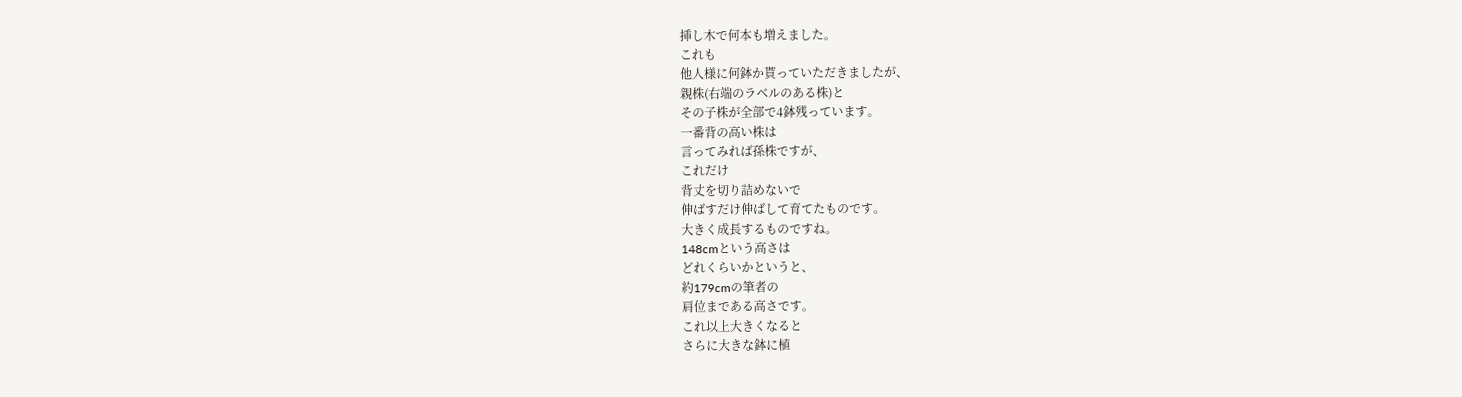挿し木で何本も増えました。
これも
他人様に何鉢か貰っていただきましたが、
親株(右端のラベルのある株)と
その子株が全部で4鉢残っています。
一番背の高い株は
言ってみれば孫株ですが、
これだけ
背丈を切り詰めないで
伸ばすだけ伸ばして育てたものです。
大きく成長するものですね。
148cmという高さは
どれくらいかというと、
約179cmの筆者の
肩位まである高さです。
これ以上大きくなると
さらに大きな鉢に植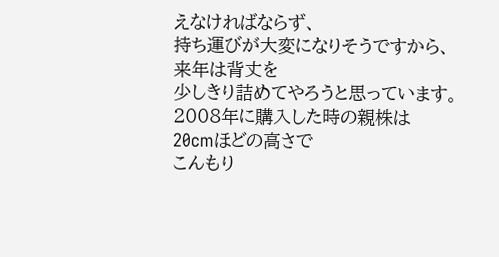えなければならず、
持ち運びが大変になりそうですから、
来年は背丈を
少しきり詰めてやろうと思っています。
2008年に購入した時の親株は
20cmほどの高さで
こんもり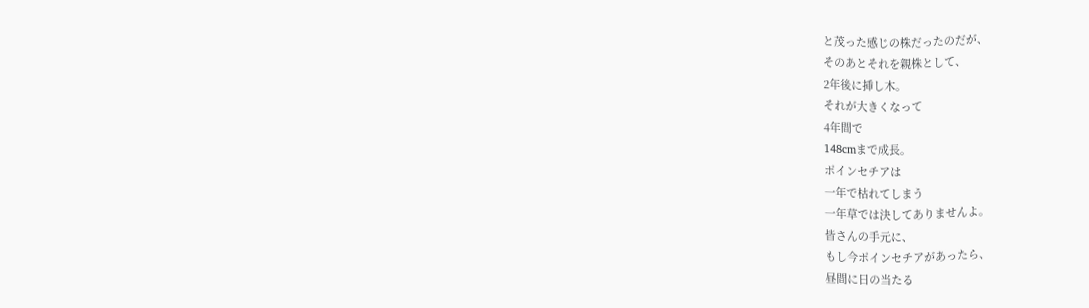と茂った感じの株だったのだが、
そのあとそれを親株として、
2年後に挿し木。
それが大きくなって
4年間で
148cmまで成長。
ポインセチアは
一年で枯れてしまう
一年草では決してありませんよ。
皆さんの手元に、
もし今ポインセチアがあったら、
昼間に日の当たる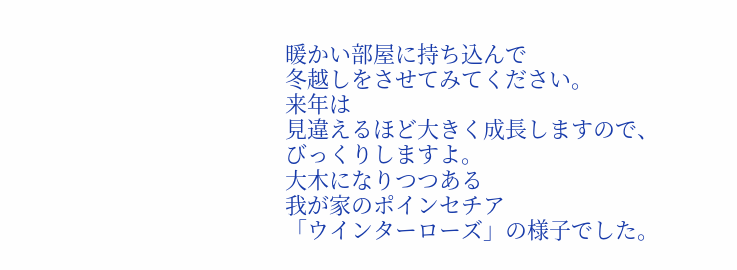暖かい部屋に持ち込んで
冬越しをさせてみてください。
来年は
見違えるほど大きく成長しますので、
びっくりしますよ。
大木になりつつある
我が家のポインセチア
「ウインターローズ」の様子でした。